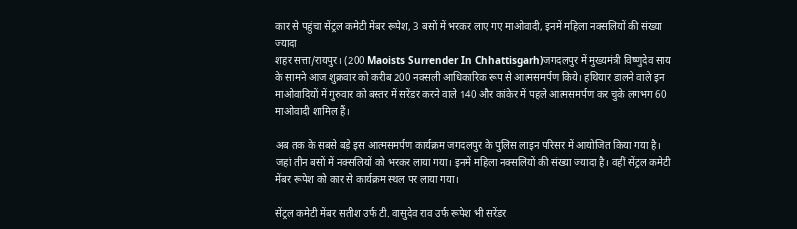कार से पहुंचा सेंट्रल कमेटी मेंबर रूपेश, 3 बसों में भरकर लाए गए माओवादी, इनमें महिला नक्सलियों की संख्या ज्यादा
शहर सत्ता/रायपुर। (200 Maoists Surrender In Chhattisgarh)जगदलपुर में मुख्यमंत्री विष्णुदेव साय के सामने आज शुक्रवार को करीब 200 नक्सली आधिकारिक रूप से आत्मसमर्पण किये। हथियार डालने वाले इन माओवादियों में गुरुवार को बस्तर में सरेंडर करने वाले 140 और कांकेर में पहले आत्मसमर्पण कर चुके लगभग 60 माओवादी शामिल हैं।

अब तक के सबसे बड़े इस आत्मसमर्पण कार्यक्रम जगदलपुर के पुलिस लाइन परिसर में आयोजित किया गया है। जहां तीन बसों में नक्सलियों को भरकर लाया गया। इनमें महिला नक्सलियों की संख्या ज्यादा है। वहीं सेंट्रल कमेटी मेंबर रूपेश को कार से कार्यक्रम स्थल पर लाया गया।

सेंट्रल कमेटी मेंबर सतीश उर्फ टी. वासुदेव राव उर्फ रूपेश भी सरेंडर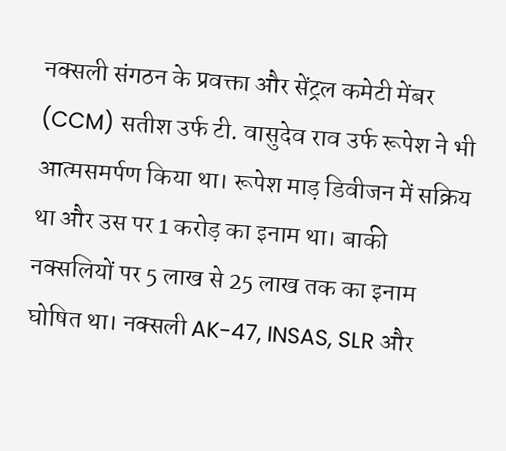नक्सली संगठन के प्रवक्ता और सेंट्रल कमेटी मेंबर (CCM) सतीश उर्फ टी. वासुदेव राव उर्फ रूपेश ने भी आत्मसमर्पण किया था। रूपेश माड़ डिवीजन में सक्रिय था और उस पर 1 करोड़ का इनाम था। बाकी नक्सलियों पर 5 लाख से 25 लाख तक का इनाम घोषित था। नक्सली AK-47, INSAS, SLR और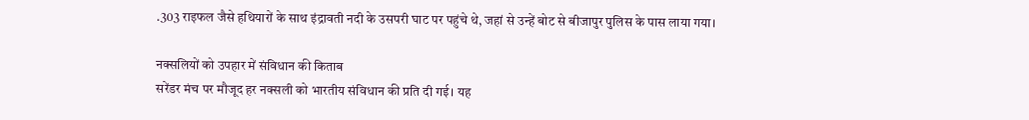.303 राइफल जैसे हथियारों के साथ इंद्रावती नदी के उसपरी घाट पर पहुंचे थे, जहां से उन्हें बोट से बीजापुर पुलिस के पास लाया गया।

नक्सलियों को उपहार में संविधान की किताब
सरेंडर मंच पर मौजूद हर नक्सली को भारतीय संविधान की प्रति दी गई। यह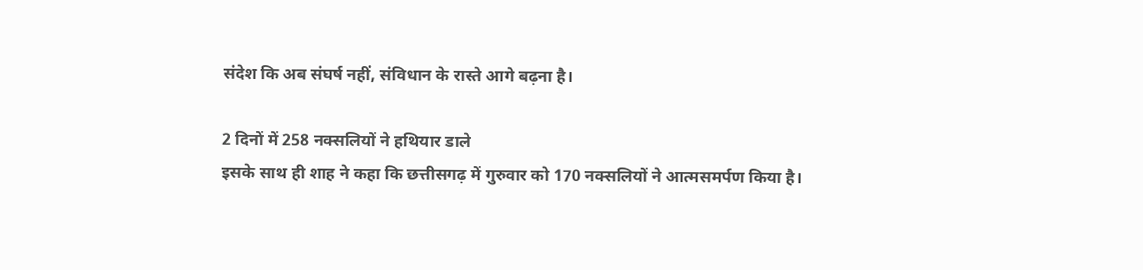संदेश कि अब संघर्ष नहीं, संविधान के रास्ते आगे बढ़ना है।

2 दिनों में 258 नक्सलियों ने हथियार डाले
इसके साथ ही शाह ने कहा कि छत्तीसगढ़ में गुरुवार को 170 नक्सलियों ने आत्मसमर्पण किया है।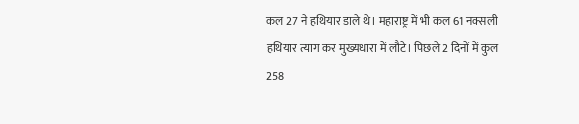कल 27 ने हथियार डाले थे। महाराष्ट्र में भी कल 61 नक्सली हथियार त्याग कर मुख्यधारा में लौटे। पिछले 2 दिनों में कुल 258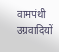वामपंथी उग्रवादियों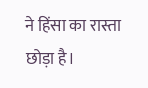ने हिंसा का रास्ता छोड़ा है।